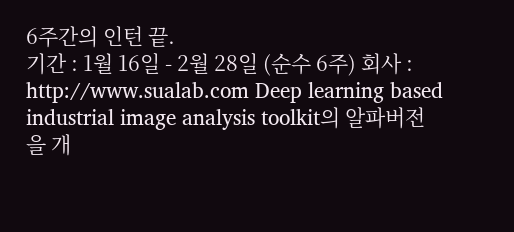6주간의 인턴 끝.
기간 : 1월 16일 - 2월 28일 (순수 6주) 회사 : http://www.sualab.com Deep learning based industrial image analysis toolkit의 알파버전을 개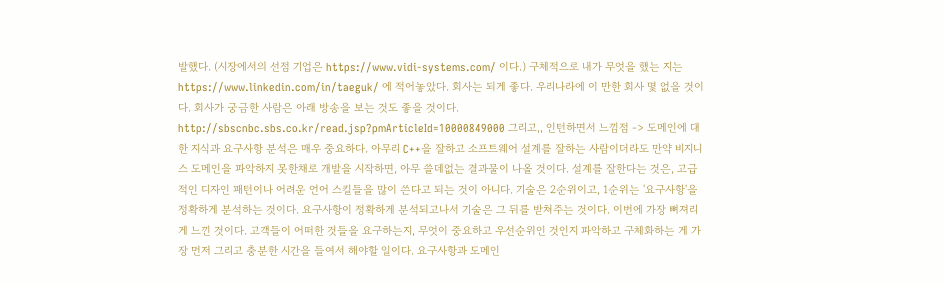발했다. (시장에서의 선점 기업은 https://www.vidi-systems.com/ 이다.) 구체적으로 내가 무엇을 했는 지는 https://www.linkedin.com/in/taeguk/ 에 적어놓았다. 회사는 되게 좋다. 우리나라에 이 만한 회사 몇 없을 것이다. 회사가 궁금한 사람은 아래 방송을 보는 것도 좋을 것이다. http://sbscnbc.sbs.co.kr/read.jsp?pmArticleId=10000849000 그리고,, 인턴하면서 느낌점 -> 도메인에 대한 지식과 요구사항 분석은 매우 중요하다. 아무리 C++을 잘하고 소프트웨어 설계를 잘하는 사람이더라도 만약 비지니스 도메인을 파악하지 못한채로 개발을 시작하면, 아무 쓸데없는 결과물이 나올 것이다. 설계를 잘한다는 것은, 고급적인 디자인 패턴이나 어려운 언어 스킬들을 많이 쓴다고 되는 것이 아니다. 기술은 2순위이고, 1순위는 '요구사항'을 정확하게 분석하는 것이다. 요구사항이 정확하게 분석되고나서 기술은 그 뒤를 받쳐주는 것이다. 이번에 가장 뼈져리게 느낀 것이다. 고객들이 어떠한 것들을 요구하는지, 무엇이 중요하고 우선순위인 것인지 파악하고 구체화하는 게 가장 먼저 그리고 충분한 시간을 들여서 해야할 일이다. 요구사항과 도메인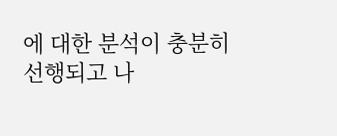에 대한 분석이 충분히 선행되고 나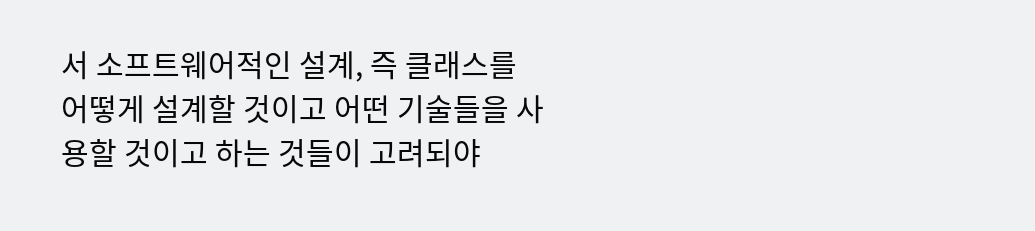서 소프트웨어적인 설계, 즉 클래스를 어떻게 설계할 것이고 어떤 기술들을 사용할 것이고 하는 것들이 고려되야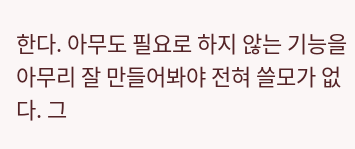한다. 아무도 필요로 하지 않는 기능을 아무리 잘 만들어봐야 전혀 쓸모가 없다. 그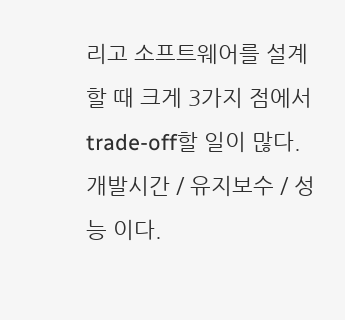리고 소프트웨어를 설계할 때 크게 3가지 점에서 trade-off할 일이 많다. 개발시간 / 유지보수 / 성능 이다.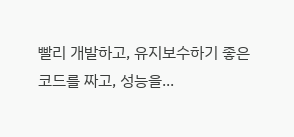빨리 개발하고, 유지보수하기 좋은 코드를 짜고, 성능을...